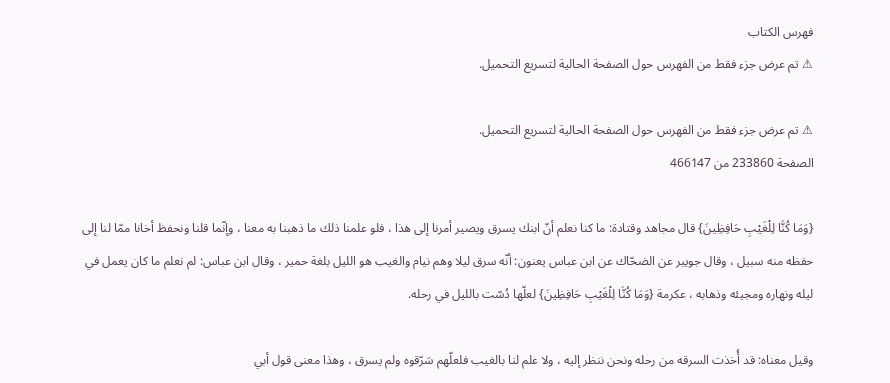فهرس الكتاب
⚠ تم عرض جزء فقط من الفهرس حول الصفحة الحالية لتسريع التحميل.

⚠ تم عرض جزء فقط من الفهرس حول الصفحة الحالية لتسريع التحميل.
الصفحة 233860 من 466147

{وَمَا كُنَّا لِلْغَيْبِ حَافِظِينَ} قال مجاهد وقتادة: ما كنا نعلم أنّ ابنك يسرق ويصير أمرنا إلى هذا ، فلو علمنا ذلك ما ذهبنا به معنا ، وإنّما قلنا ونحفظ أخانا ممّا لنا إلى حفظه منه سبيل ، وقال جويبر عن الضحّاك عن ابن عباس يعنون: أنّه سرق ليلا وهم نيام والغيب هو الليل بلغة حمير ، وقال ابن عباس: لم نعلم ما كان يعمل في ليله ونهاره ومجيئه وذهابه ، عكرمة {وَمَا كُنَّا لِلْغَيْبِ حَافِظِينَ} لعلّها دُسّت بالليل في رحله.

وقيل معناه: قد أُخذت السرقه من رحله ونحن ننظر إليه ، ولا علم لنا بالغيب فلعلّهم سَرّقوه ولم يسرق ، وهذا معنى قول أبي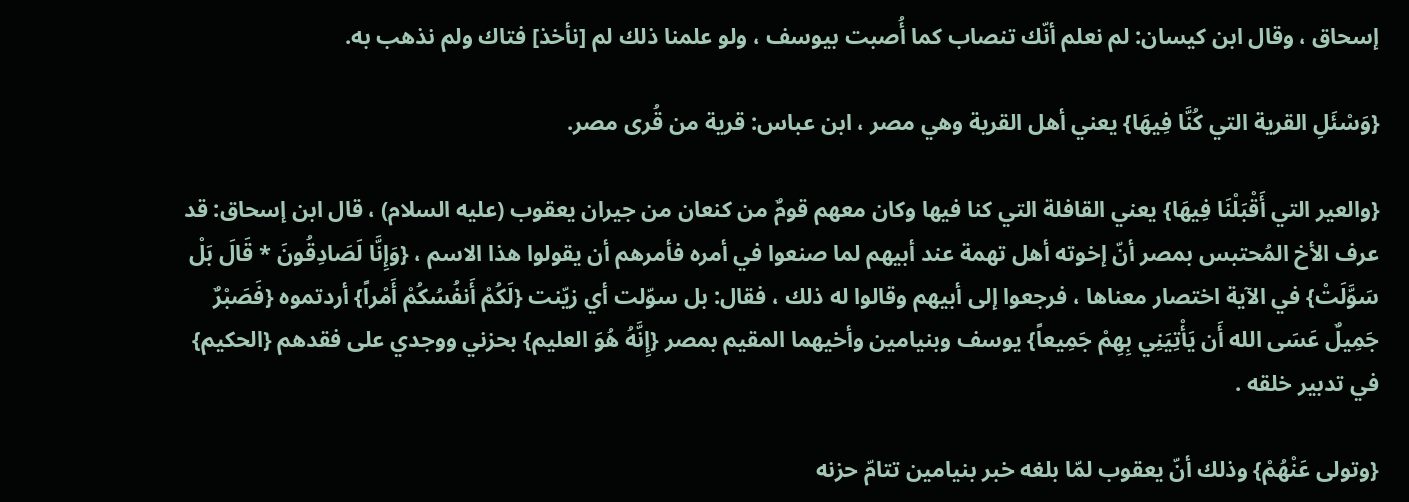إسحاق ، وقال ابن كيسان: لم نعلم أنّك تنصاب كما أُصبت بيوسف ، ولو علمنا ذلك لم [نأخذ] فتاك ولم نذهب به.

{وَسْئَلِ القرية التي كُنَّا فِيهَا} يعني أهل القرية وهي مصر ، ابن عباس: قرية من قُرى مصر.

{والعير التي أَقْبَلْنَا فِيهَا} يعني القافلة التي كنا فيها وكان معهم قومٌ من كنعان من جيران يعقوب (عليه السلام) ، قال ابن إسحاق: قد عرف الأخ المُحتبس بمصر أنّ إخوته أهل تهمة عند أبيهم لما صنعوا في أمره فأمرهم أن يقولوا هذا الاسم ، {وَإِنَّا لَصَادِقُونَ * قَالَ بَلْ سَوَّلَتْ} في الآية اختصار معناها ، فرجعوا إلى أبيهم وقالوا له ذلك ، فقال: بل سوّلت أي زيّنت {لَكُمْ أَنفُسُكُمْ أَمْراً} أردتموه {فَصَبْرٌ جَمِيلٌ عَسَى الله أَن يَأْتِيَنِي بِهِمْ جَمِيعاً} يوسف وبنيامين وأخيهما المقيم بمصر {إِنَّهُ هُوَ العليم} بحزني ووجدي على فقدهم {الحكيم} في تدبير خلقه .

{وتولى عَنْهُمْ} وذلك أنّ يعقوب لمّا بلغه خبر بنيامين تتامّ حزنه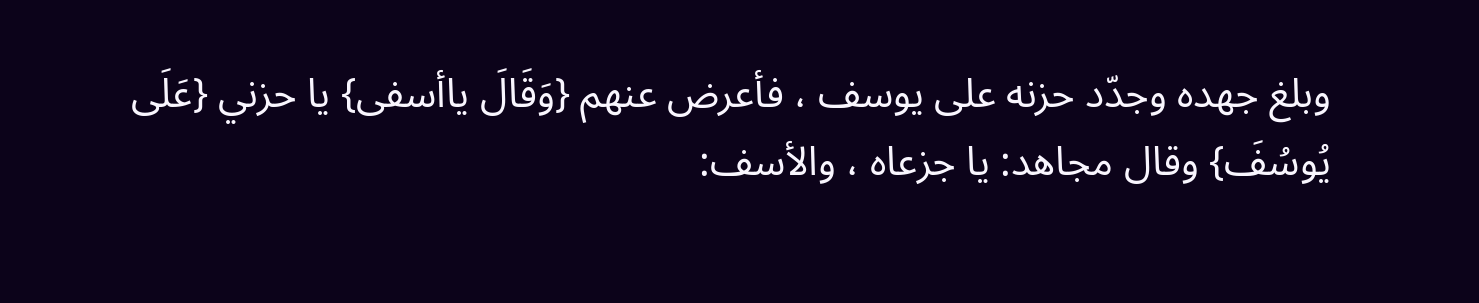وبلغ جهده وجدّد حزنه على يوسف ، فأعرض عنهم {وَقَالَ ياأسفى} يا حزني {عَلَى يُوسُفَ} وقال مجاهد: يا جزعاه ، والأسف: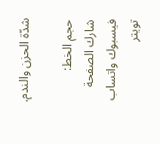شدّة الحزن والندم.

حجم الخط:
شارك الصفحة
فيسبوك واتساب تويتر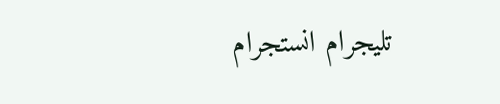تليجرام انستجرام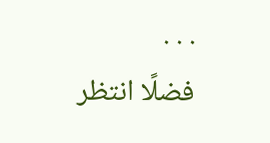. . .
فضلًا انتظر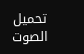تحميل الصوت